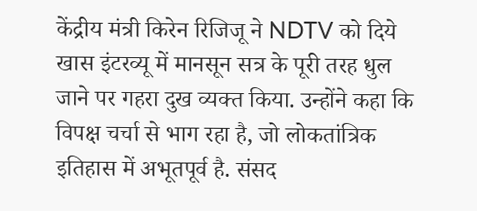केंद्रीय मंत्री किरेन रिजिजू ने NDTV को दिये खास इंटरव्यू में मानसून सत्र के पूरी तरह धुल जाने पर गहरा दुख व्यक्त किया. उन्होंने कहा कि विपक्ष चर्चा से भाग रहा है, जो लोकतांत्रिक इतिहास में अभूतपूर्व है. संसद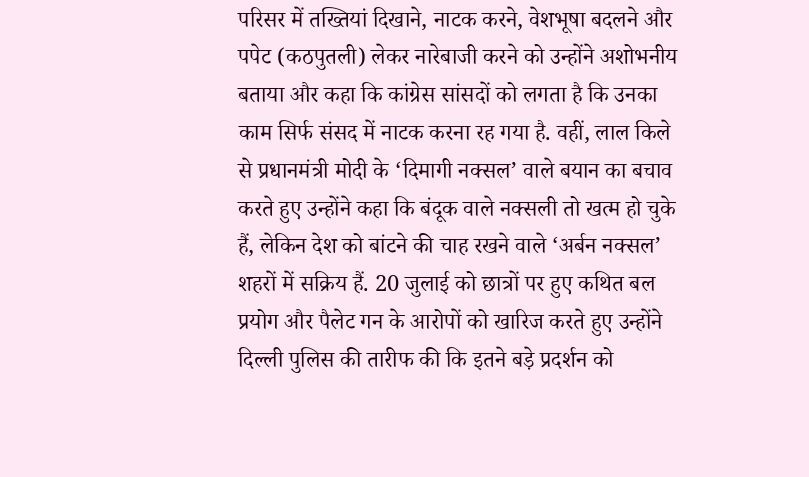परिसर में तख्तियां दिखाने, नाटक करने, वेशभूषा बदलने और पपेट (कठपुतली) लेकर नारेबाजी करने को उन्होंने अशोभनीय बताया और कहा कि कांग्रेस सांसदों को लगता है कि उनका काम सिर्फ संसद में नाटक करना रह गया है. वहीं, लाल किले से प्रधानमंत्री मोदी के ‘दिमागी नक्सल’ वाले बयान का बचाव करते हुए उन्होंने कहा कि बंदूक वाले नक्सली तो खत्म हो चुके हैं, लेकिन देश को बांटने की चाह रखने वाले ‘अर्बन नक्सल’ शहरों में सक्रिय हैं. 20 जुलाई को छात्रों पर हुए कथित बल प्रयोग और पैलेट गन के आरोपों को खारिज करते हुए उन्होंने दिल्ली पुलिस की तारीफ की कि इतने बड़े प्रदर्शन को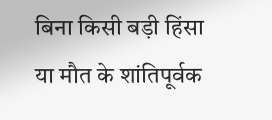बिना किसी बड़ी हिंसा या मौत के शांतिपूर्वक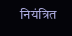नियंत्रित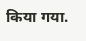किया गया.